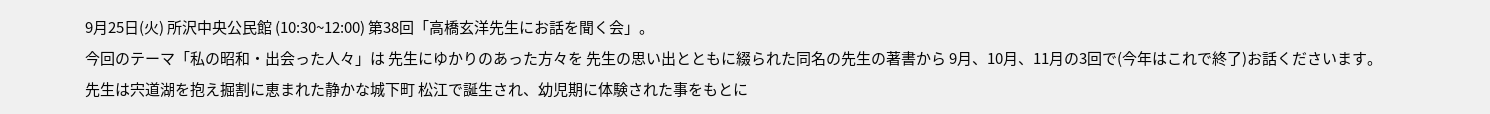9月25日(火) 所沢中央公民館 (10:30~12:00) 第38回「高橋玄洋先生にお話を聞く会」。
今回のテーマ「私の昭和・出会った人々」は 先生にゆかりのあった方々を 先生の思い出とともに綴られた同名の先生の著書から 9月、10月、11月の3回で(今年はこれで終了)お話くださいます。
先生は宍道湖を抱え掘割に恵まれた静かな城下町 松江で誕生され、幼児期に体験された事をもとに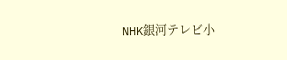NHK銀河テレビ小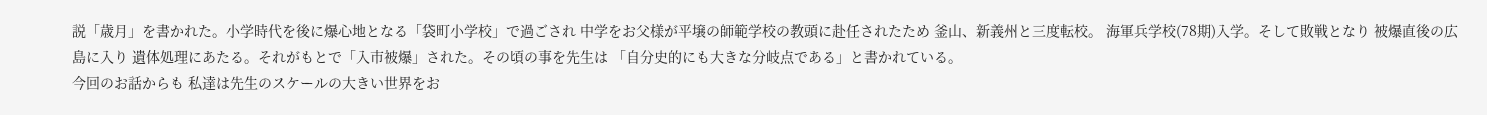説「歳月」を書かれた。小学時代を後に爆心地となる「袋町小学校」で過ごされ 中学をお父様が平壌の師範学校の教頭に赴任されたため 釜山、新義州と三度転校。 海軍兵学校(78期)入学。そして敗戦となり 被爆直後の広島に入り 遺体処理にあたる。それがもとで「入市被爆」された。その頃の事を先生は 「自分史的にも大きな分岐点である」と書かれている。
今回のお話からも 私達は先生のスケールの大きい世界をお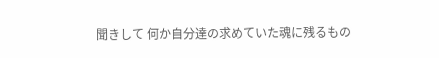聞きして 何か自分達の求めていた魂に残るもの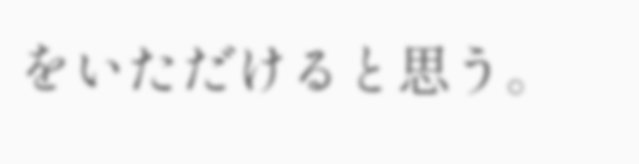をいただけると思う。